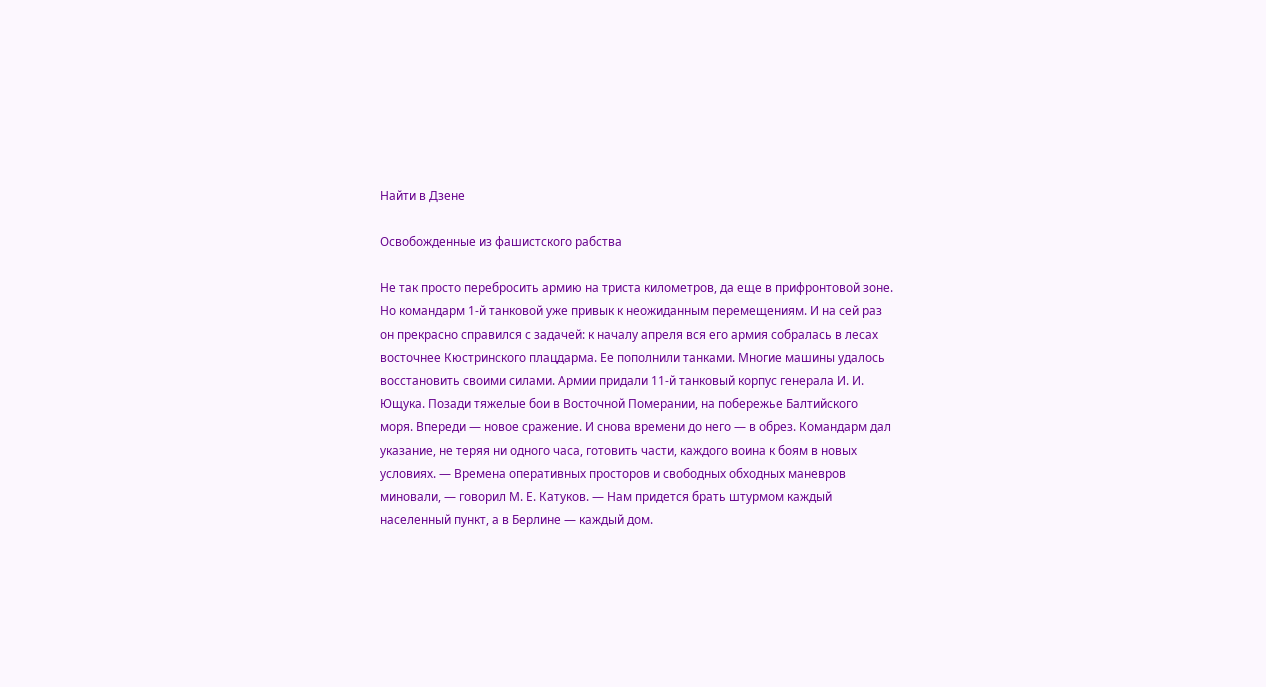Найти в Дзене

Освобожденные из фашистского рабства

Не так просто перебросить армию на триста километров, да еще в прифронтовой зоне. Но командарм 1-й танковой уже привык к неожиданным перемещениям. И на сей раз он прекрасно справился с задачей: к началу апреля вся его армия собралась в лесах восточнее Кюстринского плацдарма. Ее пополнили танками. Многие машины удалось восстановить своими силами. Армии придали 11-й танковый корпус генерала И. И. Ющука. Позади тяжелые бои в Восточной Померании, на побережье Балтийского моря. Впереди — новое сражение. И снова времени до него — в обрез. Командарм дал указание, не теряя ни одного часа, готовить части, каждого воина к боям в новых условиях. — Времена оперативных просторов и свободных обходных маневров миновали, — говорил М. Е. Катуков. — Нам придется брать штурмом каждый населенный пункт, а в Берлине — каждый дом.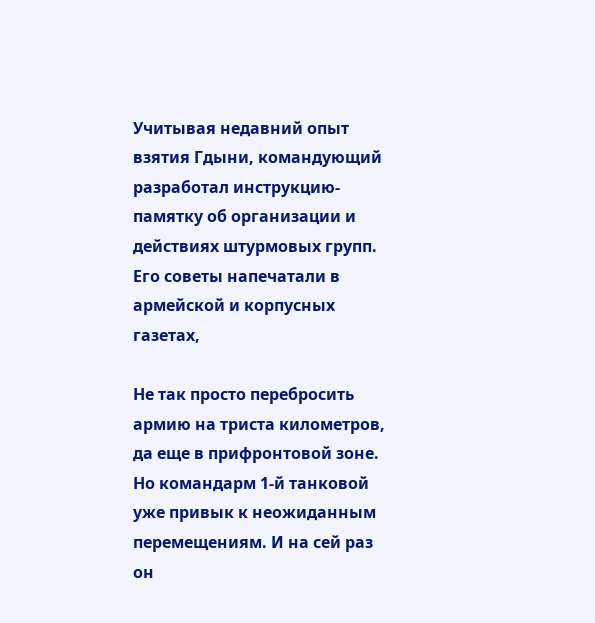Учитывая недавний опыт взятия Гдыни, командующий разработал инструкцию-памятку об организации и действиях штурмовых групп. Его советы напечатали в армейской и корпусных газетах,

Не так просто перебросить армию на триста километров, да еще в прифронтовой зоне. Но командарм 1-й танковой уже привык к неожиданным перемещениям. И на сей раз он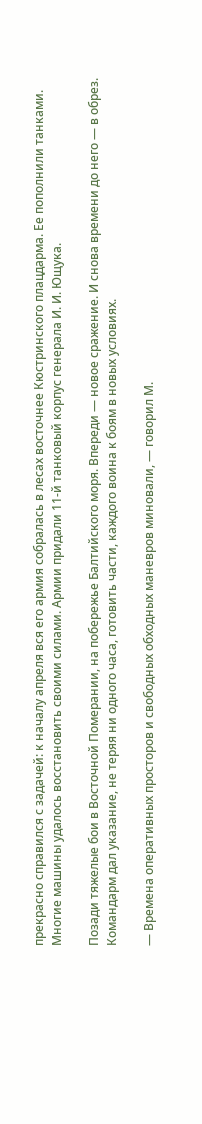прекрасно справился с задачей: к началу апреля вся его армия собралась в лесах восточнее Кюстринского плацдарма. Ее пополнили танками. Многие машины удалось восстановить своими силами. Армии придали 11-й танковый корпус генерала И. И. Ющука.

Позади тяжелые бои в Восточной Померании, на побережье Балтийского моря. Впереди — новое сражение. И снова времени до него — в обрез. Командарм дал указание, не теряя ни одного часа, готовить части, каждого воина к боям в новых условиях.

— Времена оперативных просторов и свободных обходных маневров миновали, — говорил М.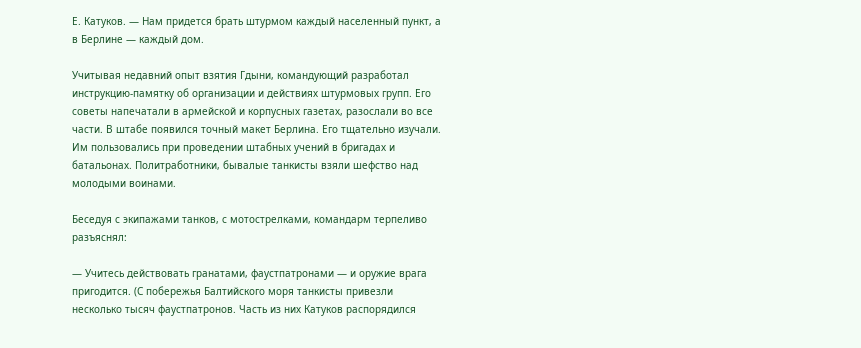Е. Катуков. — Нам придется брать штурмом каждый населенный пункт, а в Берлине — каждый дом.

Учитывая недавний опыт взятия Гдыни, командующий разработал инструкцию-памятку об организации и действиях штурмовых групп. Его советы напечатали в армейской и корпусных газетах, разослали во все части. В штабе появился точный макет Берлина. Его тщательно изучали. Им пользовались при проведении штабных учений в бригадах и батальонах. Политработники, бывалые танкисты взяли шефство над молодыми воинами.

Беседуя с экипажами танков, с мотострелками, командарм терпеливо разъяснял:

— Учитесь действовать гранатами, фаустпатронами — и оружие врага пригодится. (С побережья Балтийского моря танкисты привезли несколько тысяч фаустпатронов. Часть из них Катуков распорядился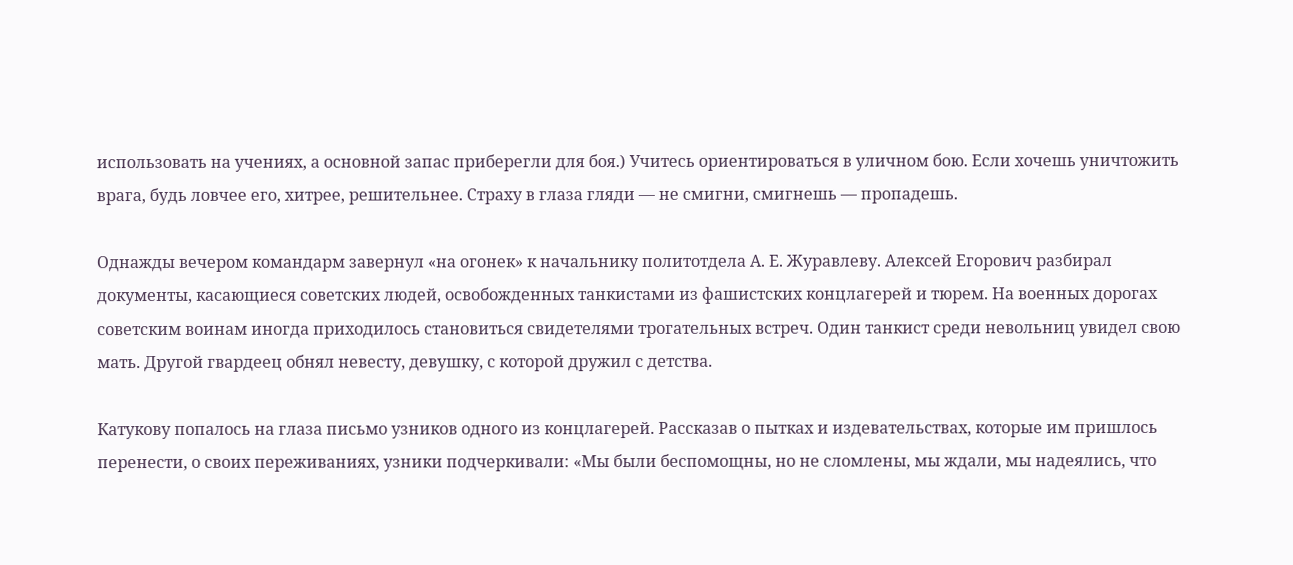использовать на учениях, а основной запас приберегли для боя.) Учитесь ориентироваться в уличном бою. Если хочешь уничтожить врага, будь ловчее его, хитрее, решительнее. Страху в глаза гляди — не смигни, смигнешь — пропадешь.

Однажды вечером командарм завернул «на огонек» к начальнику политотдела А. Е. Журавлеву. Алексей Егорович разбирал документы, касающиеся советских людей, освобожденных танкистами из фашистских концлагерей и тюрем. На военных дорогах советским воинам иногда приходилось становиться свидетелями трогательных встреч. Один танкист среди невольниц увидел свою мать. Другой гвардеец обнял невесту, девушку, с которой дружил с детства.

Катукову попалось на глаза письмо узников одного из концлагерей. Рассказав о пытках и издевательствах, которые им пришлось перенести, о своих переживаниях, узники подчеркивали: «Мы были беспомощны, но не сломлены, мы ждали, мы надеялись, что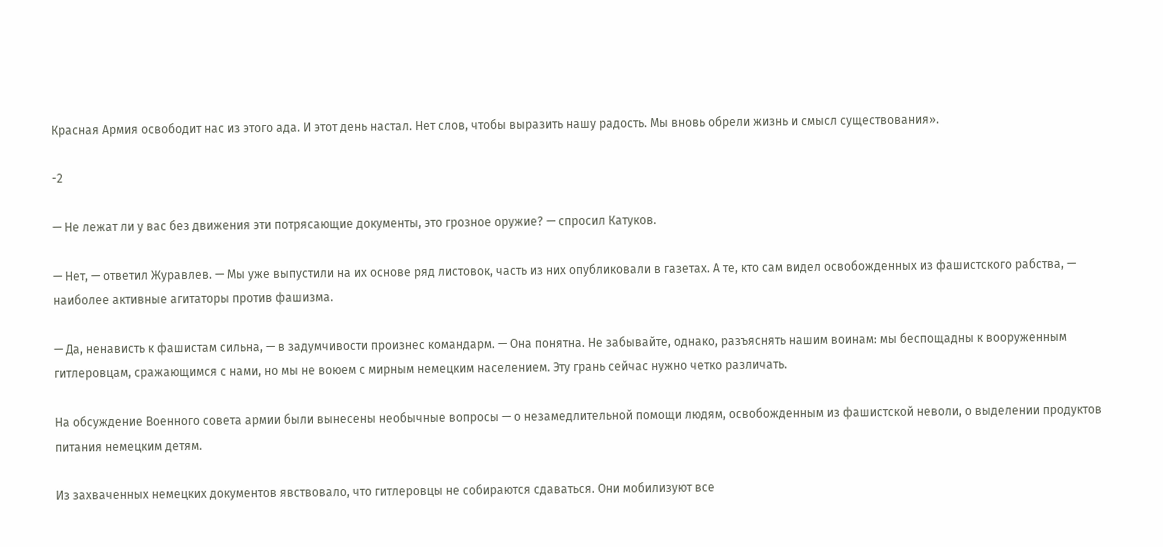Красная Армия освободит нас из этого ада. И этот день настал. Нет слов, чтобы выразить нашу радость. Мы вновь обрели жизнь и смысл существования».

-2

— Не лежат ли у вас без движения эти потрясающие документы, это грозное оружие? — спросил Катуков.

— Нет, — ответил Журавлев. — Мы уже выпустили на их основе ряд листовок, часть из них опубликовали в газетах. А те, кто сам видел освобожденных из фашистского рабства, — наиболее активные агитаторы против фашизма.

— Да, ненависть к фашистам сильна, — в задумчивости произнес командарм. — Она понятна. Не забывайте, однако, разъяснять нашим воинам: мы беспощадны к вооруженным гитлеровцам, сражающимся с нами, но мы не воюем с мирным немецким населением. Эту грань сейчас нужно четко различать.

На обсуждение Военного совета армии были вынесены необычные вопросы — о незамедлительной помощи людям, освобожденным из фашистской неволи, о выделении продуктов питания немецким детям.

Из захваченных немецких документов явствовало, что гитлеровцы не собираются сдаваться. Они мобилизуют все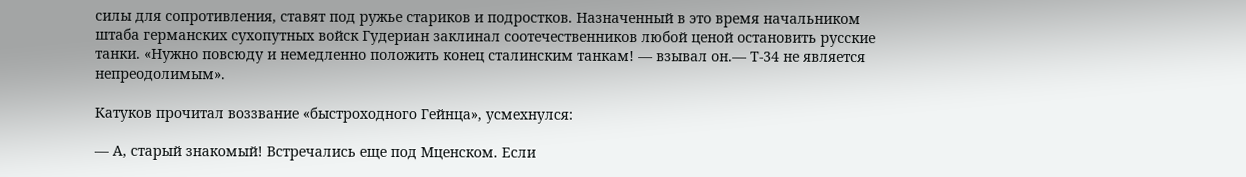силы для сопротивления, ставят под ружье стариков и подростков. Назначенный в это время начальником штаба германских сухопутных войск Гудериан заклинал соотечественников любой ценой остановить русские танки. «Нужно повсюду и немедленно положить конец сталинским танкам! — взывал он.— Т-34 не является непреодолимым».

Катуков прочитал воззвание «быстроходного Гейнца», усмехнулся:

— А, старый знакомый! Встречались еще под Мценском. Если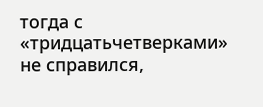тогда с «тридцатьчетверками» не справился,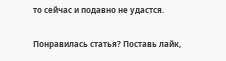то сейчас и подавно не удастся.

Понравилась статья? Поставь лайк,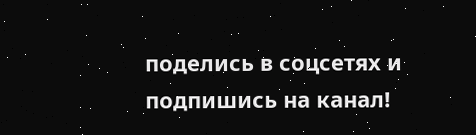поделись в соцсетях и подпишись на канал!